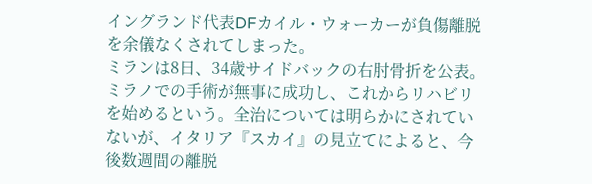イングランド代表DFカイル・ウォーカーが負傷離脱を余儀なくされてしまった。
ミランは8日、34歳サイドバックの右肘骨折を公表。ミラノでの手術が無事に成功し、これからリハビリを始めるという。全治については明らかにされていないが、イタリア『スカイ』の見立てによると、今後数週間の離脱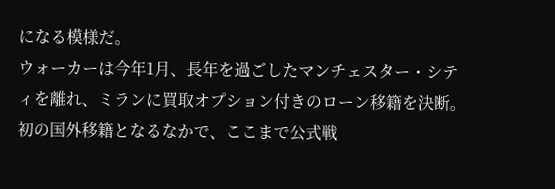になる模様だ。
ウォーカーは今年1月、長年を過ごしたマンチェスター・シティを離れ、ミランに買取オプション付きのローン移籍を決断。初の国外移籍となるなかで、ここまで公式戦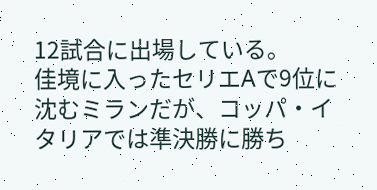12試合に出場している。
佳境に入ったセリエAで9位に沈むミランだが、コッパ・イタリアでは準決勝に勝ち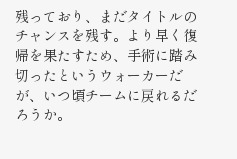残っており、まだタイトルのチャンスを残す。より早く復帰を果たすため、手術に踏み切ったというウォーカーだが、いつ頃チームに戻れるだろうか。